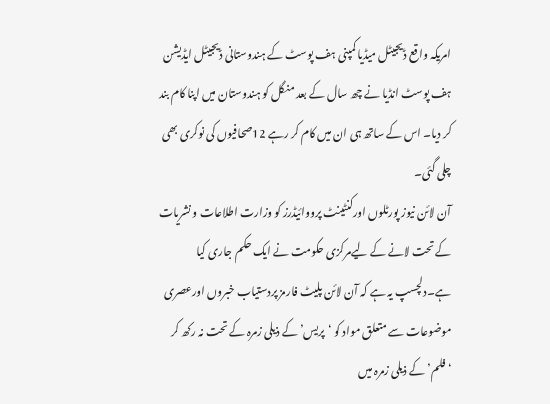امریکہ واقع ڈیجیٹل میڈیا کمپنی ہف پوسٹ کے ہندوستانی ڈیجیٹل ایڈیشن ہف پوسٹ انڈیا نے چھ سال کے بعد منگل کو ہندوستان میں اپنا کام بند کر دیا۔ اس کے ساتھ ہی ان میں کام کر رہے 12صحافیوں کی نوکری بھی چلی گئی۔
آن لائن نیوز پورٹلوں اورکنٹینٹ پرووائیڈرز کو وزارت اطلاعات و نشریات کے تحت لانے کے لیےمرکزی حکومت نے ایک حکم جاری کیا ہے۔دلچسپ یہ ہے کہ آن لائن پلیٹ فارمز پردستیاب خبروں اورعصری موضوعات سے متعلق مواد کو ‘پریس’کے ذیلی زمرہ کے تحت نہ رکھ کر ‘فلم’کے ذیلی زمرہ میں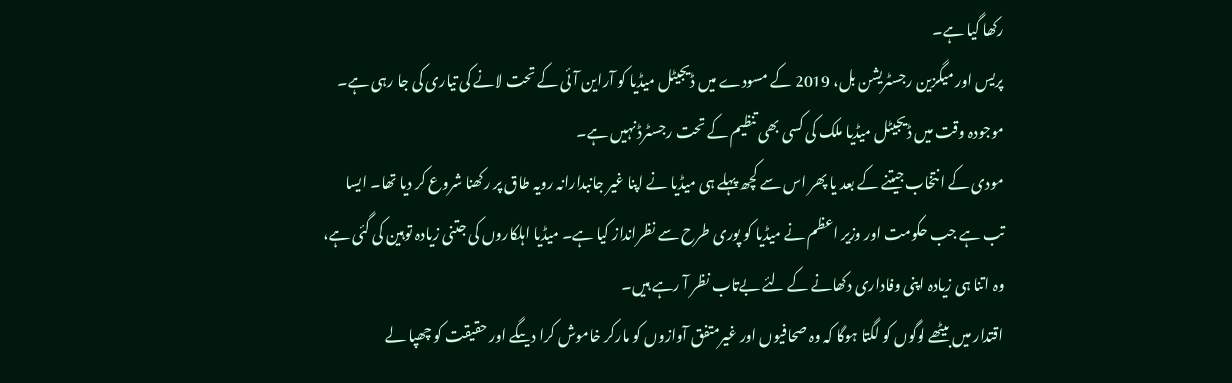رکھا گیا ہے۔
پریس اور میگزین رجسٹریشن بل، 2019 کے مسودے میں ڈیجیٹل میڈیا کو آراین آئی کے تحت لانے کی تیاری کی جا رہی ہے۔ موجودہ وقت میں ڈیجیٹل میڈیا ملک کی کسی بھی تنظیم کے تحت رجسٹرڈ نہیں ہے۔
مودی کے انتخاب جیتنے کے بعد یا پھر اس سے کچھ پہلے ہی میڈیا نے اپنا غیر جانبدارانہ رویہ طاق پر رکھنا شروع کر دیا تھا۔ ایسا تب ہے جب حکومت اور وزیر اعظم نے میڈیا کو پوری طرح سے نظرانداز کیا ہے۔ میڈیا اہلکاروں کی جتنی زیادہ توہین کی گئی ہے، وہ اتنا ہی زیادہ اپنی وفاداری دکھانے کے لئے بےتاب نظر آ رہے ہیں۔
اقتدار میں بیٹھے لوگوں کو لگتا ہوگا کہ وہ صحافیوں اور غیرمتفق آوازوں کو مارکر خاموش کرا دیںگے اور حقیقت کو چھپا لے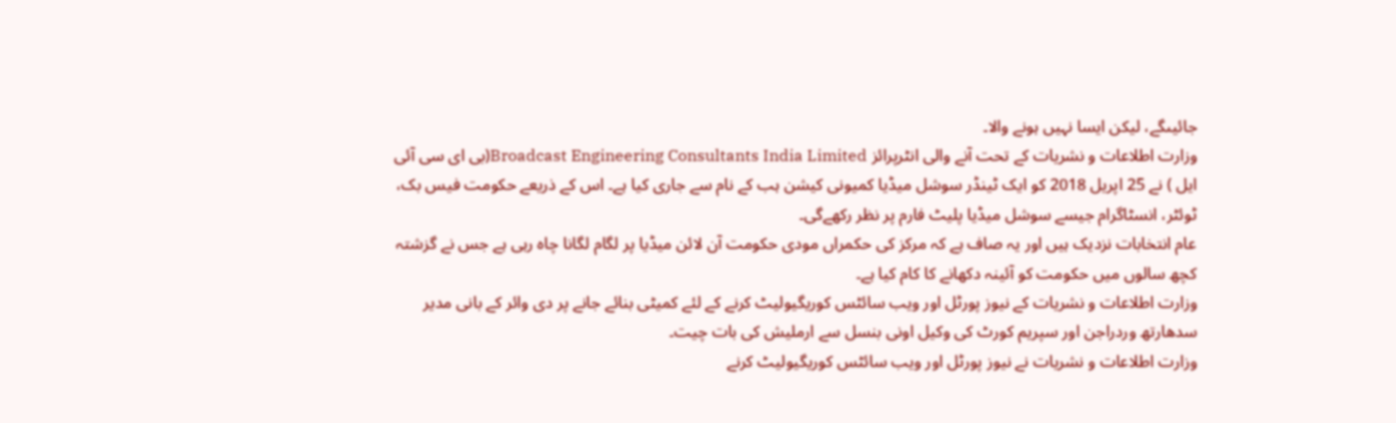جائیںگے، لیکن ایسا نہیں ہونے والا۔
وزارت اطلاعات و نشریات کے تحت آنے والی انٹرپرائز Broadcast Engineering Consultants India Limited(بی ای سی آئی ایل ) نے 25 اپریل 2018 کو ایک ٹینڈر سوشل میڈیا کمیونی کیشن ہب کے نام سے جاری کیا ہے۔ اس کے ذریعے حکومت فیس بک، ٹوئٹر، انسٹاگرام جیسے سوشل میڈیا پلیٹ فارم پر نظر رکھےگی۔
عام انتخابات نزدیک ہیں اور یہ صاف ہے کہ مرکز کی حکمراں مودی حکومت آن لائن میڈیا پر لگام لگانا چاہ رہی ہے جس نے گزشتہ کچھ سالوں میں حکومت کو آئینہ دکھانے کا کام کیا ہے۔
وزارت اطلاعات و نشریات کے نیوز پورٹل اور ویب سائٹس کوریگیولیٹ کرنے کے لئے کمیٹی بنائے جانے پر دی وائر کے بانی مدیر سدھارتھ وردراجن اور سپریم کورٹ کی وکیل اونی بنسل سے ارملیش کی بات چیت۔
وزارت اطلاعات و نشریات نے نیوز پورٹل اور ویب سائٹس کوریگیولیٹ کرنے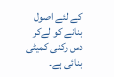کے لئے اصول بنانے کو لےکر دس رکنی کمیٹی بنائی ہے۔